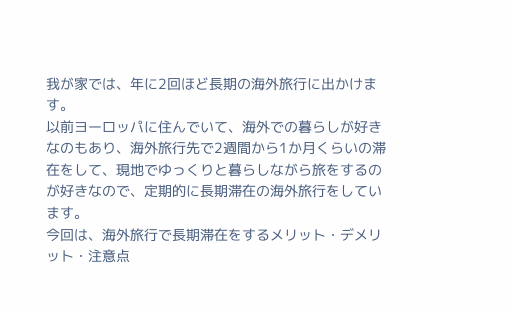我が家では、年に2回ほど長期の海外旅行に出かけます。
以前ヨーロッパに住んでいて、海外での暮らしが好きなのもあり、海外旅行先で2週間から1か月くらいの滞在をして、現地でゆっくりと暮らしながら旅をするのが好きなので、定期的に長期滞在の海外旅行をしています。
今回は、海外旅行で長期滞在をするメリット・デメリット・注意点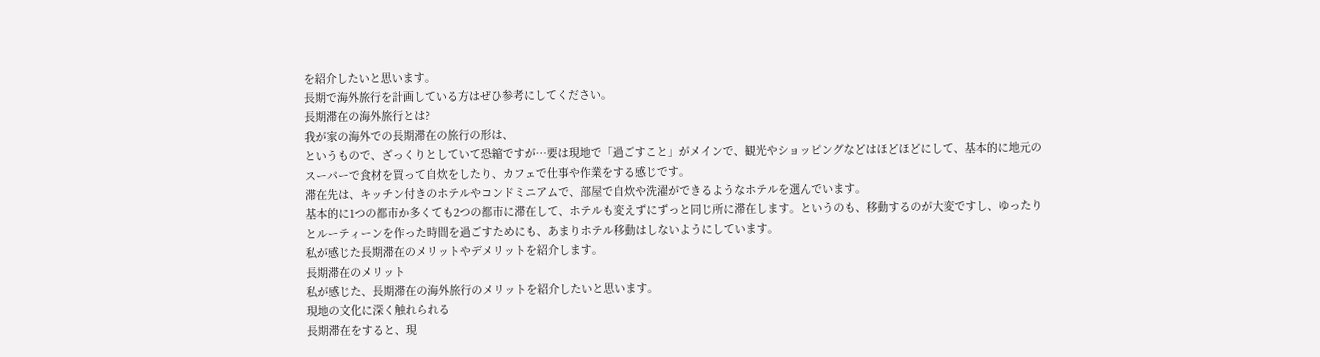を紹介したいと思います。
長期で海外旅行を計画している方はぜひ参考にしてください。
長期滞在の海外旅行とは?
我が家の海外での長期滞在の旅行の形は、
というもので、ざっくりとしていて恐縮ですが…要は現地で「過ごすこと」がメインで、観光やショッピングなどはほどほどにして、基本的に地元のスーパーで食材を買って自炊をしたり、カフェで仕事や作業をする感じです。
滞在先は、キッチン付きのホテルやコンドミニアムで、部屋で自炊や洗濯ができるようなホテルを選んでいます。
基本的に1つの都市か多くても2つの都市に滞在して、ホテルも変えずにずっと同じ所に滞在します。というのも、移動するのが大変ですし、ゆったりとルーティーンを作った時間を過ごすためにも、あまりホテル移動はしないようにしています。
私が感じた長期滞在のメリットやデメリットを紹介します。
長期滞在のメリット
私が感じた、長期滞在の海外旅行のメリットを紹介したいと思います。
現地の文化に深く触れられる
長期滞在をすると、現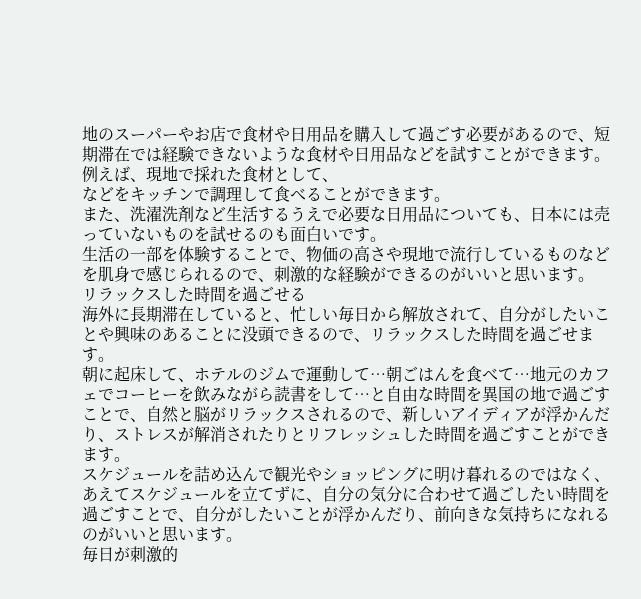地のスーパーやお店で食材や日用品を購入して過ごす必要があるので、短期滞在では経験できないような食材や日用品などを試すことができます。
例えば、現地で採れた食材として、
などをキッチンで調理して食べることができます。
また、洗濯洗剤など生活するうえで必要な日用品についても、日本には売っていないものを試せるのも面白いです。
生活の一部を体験することで、物価の高さや現地で流行しているものなどを肌身で感じられるので、刺激的な経験ができるのがいいと思います。
リラックスした時間を過ごせる
海外に長期滞在していると、忙しい毎日から解放されて、自分がしたいことや興味のあることに没頭できるので、リラックスした時間を過ごせます。
朝に起床して、ホテルのジムで運動して…朝ごはんを食べて…地元のカフェでコーヒーを飲みながら読書をして…と自由な時間を異国の地で過ごすことで、自然と脳がリラックスされるので、新しいアイディアが浮かんだり、ストレスが解消されたりとリフレッシュした時間を過ごすことができます。
スケジュールを詰め込んで観光やショッピングに明け暮れるのではなく、あえてスケジュールを立てずに、自分の気分に合わせて過ごしたい時間を過ごすことで、自分がしたいことが浮かんだり、前向きな気持ちになれるのがいいと思います。
毎日が刺激的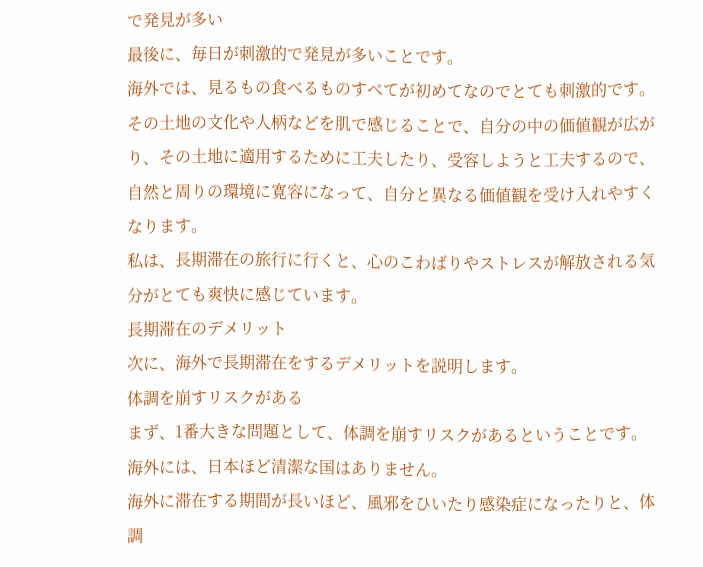で発見が多い
最後に、毎日が刺激的で発見が多いことです。
海外では、見るもの食べるものすべてが初めてなのでとても刺激的です。
その土地の文化や人柄などを肌で感じることで、自分の中の価値観が広がり、その土地に適用するために工夫したり、受容しようと工夫するので、自然と周りの環境に寛容になって、自分と異なる価値観を受け入れやすくなります。
私は、長期滞在の旅行に行くと、心のこわばりやストレスが解放される気分がとても爽快に感じています。
長期滞在のデメリット
次に、海外で長期滞在をするデメリットを説明します。
体調を崩すリスクがある
まず、1番大きな問題として、体調を崩すリスクがあるということです。
海外には、日本ほど清潔な国はありません。
海外に滞在する期間が長いほど、風邪をひいたり感染症になったりと、体調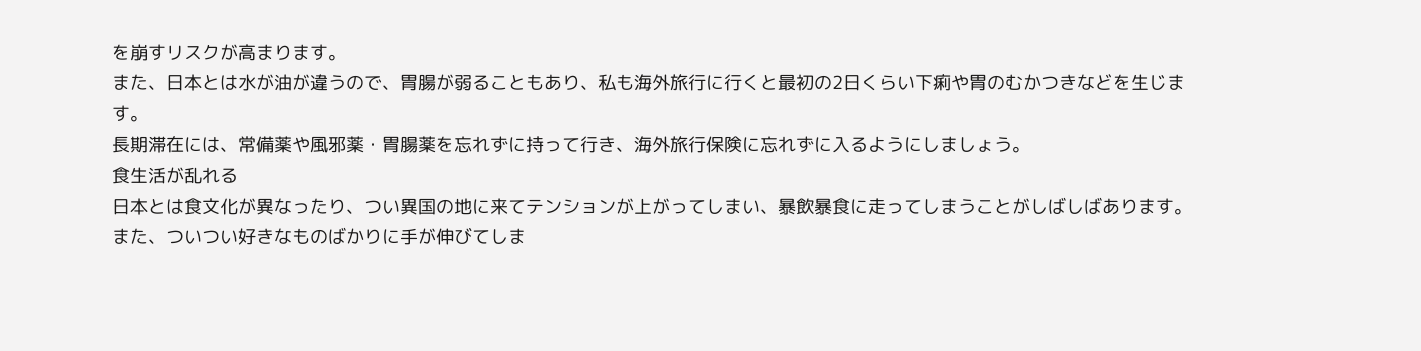を崩すリスクが高まります。
また、日本とは水が油が違うので、胃腸が弱ることもあり、私も海外旅行に行くと最初の2日くらい下痢や胃のむかつきなどを生じます。
長期滞在には、常備薬や風邪薬・胃腸薬を忘れずに持って行き、海外旅行保険に忘れずに入るようにしましょう。
食生活が乱れる
日本とは食文化が異なったり、つい異国の地に来てテンションが上がってしまい、暴飲暴食に走ってしまうことがしばしばあります。
また、ついつい好きなものばかりに手が伸びてしま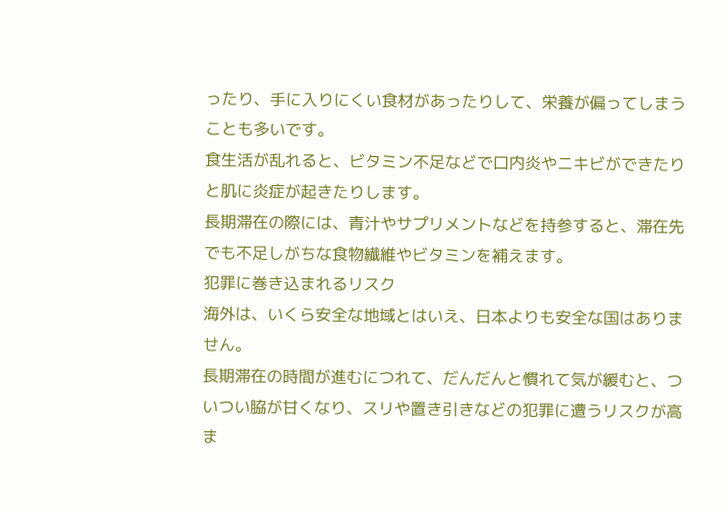ったり、手に入りにくい食材があったりして、栄養が偏ってしまうことも多いです。
食生活が乱れると、ビタミン不足などで口内炎やニキビができたりと肌に炎症が起きたりします。
長期滞在の際には、青汁やサプリメントなどを持参すると、滞在先でも不足しがちな食物繊維やビタミンを補えます。
犯罪に巻き込まれるリスク
海外は、いくら安全な地域とはいえ、日本よりも安全な国はありません。
長期滞在の時間が進むにつれて、だんだんと慣れて気が緩むと、ついつい脇が甘くなり、スリや置き引きなどの犯罪に遭うリスクが高ま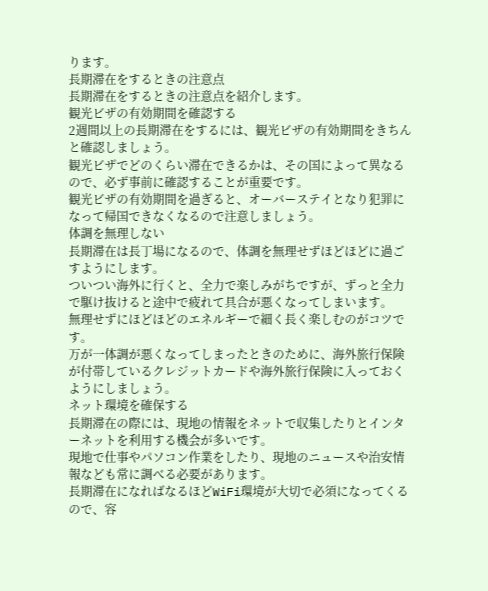ります。
長期滞在をするときの注意点
長期滞在をするときの注意点を紹介します。
観光ビザの有効期間を確認する
2週間以上の長期滞在をするには、観光ビザの有効期間をきちんと確認しましょう。
観光ビザでどのくらい滞在できるかは、その国によって異なるので、必ず事前に確認することが重要です。
観光ビザの有効期間を過ぎると、オーバーステイとなり犯罪になって帰国できなくなるので注意しましょう。
体調を無理しない
長期滞在は長丁場になるので、体調を無理せずほどほどに過ごすようにします。
ついつい海外に行くと、全力で楽しみがちですが、ずっと全力で駆け抜けると途中で疲れて具合が悪くなってしまいます。
無理せずにほどほどのエネルギーで細く長く楽しむのがコツです。
万が一体調が悪くなってしまったときのために、海外旅行保険が付帯しているクレジットカードや海外旅行保険に入っておくようにしましょう。
ネット環境を確保する
長期滞在の際には、現地の情報をネットで収集したりとインターネットを利用する機会が多いです。
現地で仕事やパソコン作業をしたり、現地のニュースや治安情報なども常に調べる必要があります。
長期滞在になればなるほどWiFi環境が大切で必須になってくるので、容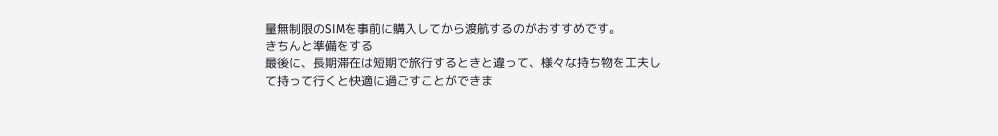量無制限のSIMを事前に購入してから渡航するのがおすすめです。
きちんと準備をする
最後に、長期滞在は短期で旅行するときと違って、様々な持ち物を工夫して持って行くと快適に過ごすことができま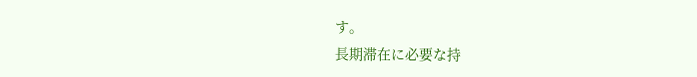す。
長期滞在に必要な持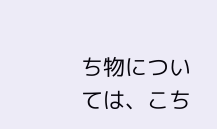ち物については、こち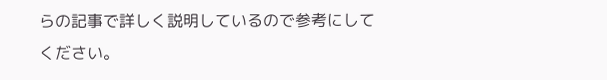らの記事で詳しく説明しているので参考にしてください。